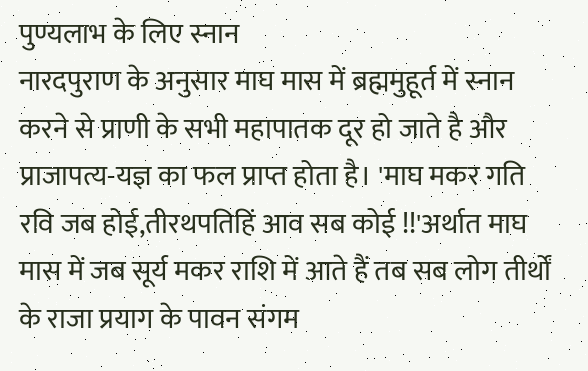पुण्यलाभ के लिए स्नान
नारदपुराण के अनुसार माघ मास में ब्रह्ममुहूर्त में स्नान करने से प्राणी के सभी महापातक दूर हो जाते है और प्राजापत्य-यज्ञ का फल प्राप्त होता है। 'माघ मकर गति रवि जब होई,तीरथपतिहिं आव सब कोई !!'अर्थात माघ मास में जब सूर्य मकर राशि में आते हैं तब सब लोग तीर्थों के राजा प्रयाग के पावन संगम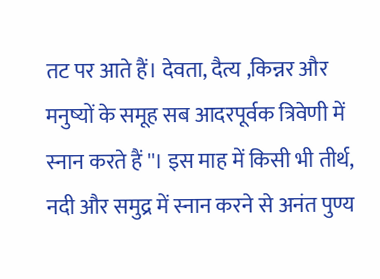तट पर आते हैं। देवता, दैत्य ,किन्नर और मनुष्यों के समूह सब आदरपूर्वक त्रिवेणी में स्नान करते हैं ''। इस माह में किसी भी तीर्थ, नदी और समुद्र में स्नान करने से अनंत पुण्य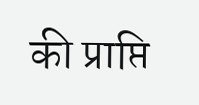की प्राप्ति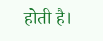होती है।